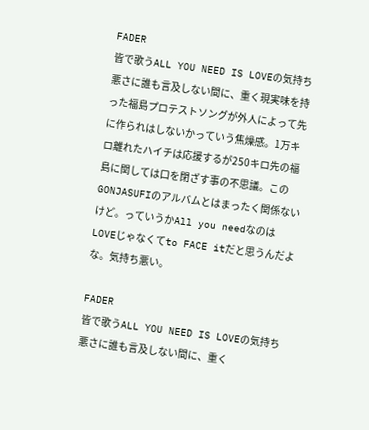FADER
皆で歌うALL YOU NEED IS LOVEの気持ち悪さに誰も言及しない間に、重く現実味を持った福島プロテストソングが外人によって先に作られはしないかっていう焦燥感。1万キロ離れたハイチは応援するが250キロ先の福島に関しては口を閉ざす事の不思議。このGONJASUFIのアルバムとはまったく関係ないけど。っていうかAll you needなのはLOVEじゃなくてto FACE itだと思うんだよな。気持ち悪い。

FADER
皆で歌うALL YOU NEED IS LOVEの気持ち悪さに誰も言及しない間に、重く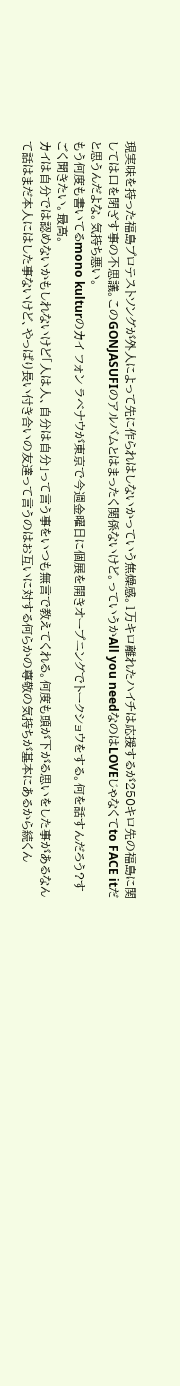現実味を持った福島プロテストソングが外人によって先に作られはしないかっていう焦燥感。1万キロ離れたハイチは応援するが250キロ先の福島に関しては口を閉ざす事の不思議。このGONJASUFIのアルバムとはまったく関係ないけど。っていうかAll you needなのはLOVEじゃなくてto FACE itだと思うんだよな。気持ち悪い。
もう何度も書いてるmono kulturのカイ フォン ラベナウが東京で今週金曜日に個展を開きオープニングでトークショウをする。何を話すんだろう?すごく聞きたい。最高。
カイは自分では認めないかもしれないけど「人は人、自分は自分」って言う事をいつも無言で教えてくれる。何度も頭が下がる思いをした事があるなんて話はまだ本人にはした事ないけど、やっぱり長い付き合いの友達って言うのはお互いに対する何らかの尊敬の気持ちが基本にあるから続くん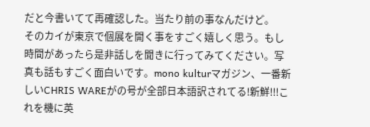だと今書いてて再確認した。当たり前の事なんだけど。
そのカイが東京で個展を開く事をすごく嬉しく思う。もし時間があったら是非話しを聞きに行ってみてください。写真も話もすごく面白いです。mono kulturマガジン、一番新しいCHRIS WAREがの号が全部日本語訳されてる!新鮮!!!これを機に英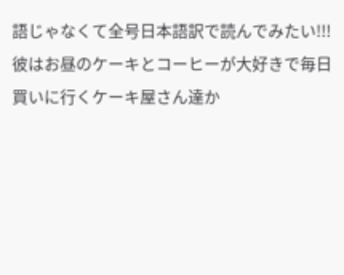語じゃなくて全号日本語訳で読んでみたい!!!
彼はお昼のケーキとコーヒーが大好きで毎日買いに行くケーキ屋さん達か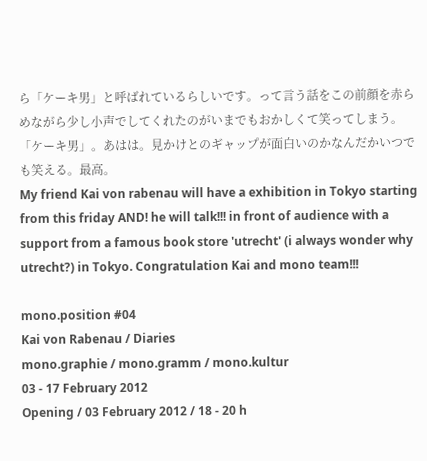ら「ケーキ男」と呼ばれているらしいです。って言う話をこの前顔を赤らめながら少し小声でしてくれたのがいまでもおかしくて笑ってしまう。「ケーキ男」。あはは。見かけとのギャップが面白いのかなんだかいつでも笑える。最高。
My friend Kai von rabenau will have a exhibition in Tokyo starting from this friday AND! he will talk!!! in front of audience with a support from a famous book store 'utrecht' (i always wonder why utrecht?) in Tokyo. Congratulation Kai and mono team!!!

mono.position #04
Kai von Rabenau / Diaries
mono.graphie / mono.gramm / mono.kultur
03 - 17 February 2012
Opening / 03 February 2012 / 18 - 20 h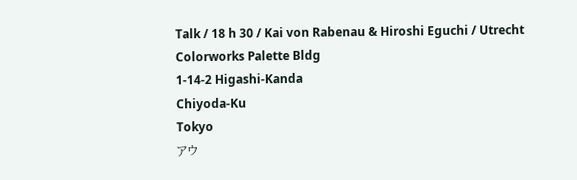Talk / 18 h 30 / Kai von Rabenau & Hiroshi Eguchi / Utrecht
Colorworks Palette Bldg
1-14-2 Higashi-Kanda
Chiyoda-Ku
Tokyo
アウ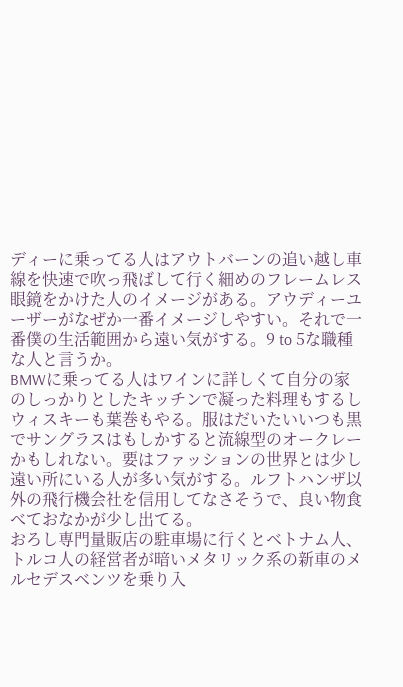ディーに乗ってる人はアウトバーンの追い越し車線を快速で吹っ飛ばして行く細めのフレームレス眼鏡をかけた人のイメージがある。アウディーユーザーがなぜか一番イメージしやすい。それで一番僕の生活範囲から遠い気がする。9 to 5な職種な人と言うか。
BMWに乗ってる人はワインに詳しくて自分の家のしっかりとしたキッチンで凝った料理もするしウィスキーも葉巻もやる。服はだいたいいつも黒でサングラスはもしかすると流線型のオークレーかもしれない。要はファッションの世界とは少し遠い所にいる人が多い気がする。ルフトハンザ以外の飛行機会社を信用してなさそうで、良い物食べておなかが少し出てる。
おろし専門量販店の駐車場に行くとベトナム人、トルコ人の経営者が暗いメタリック系の新車のメルセデスベンツを乗り入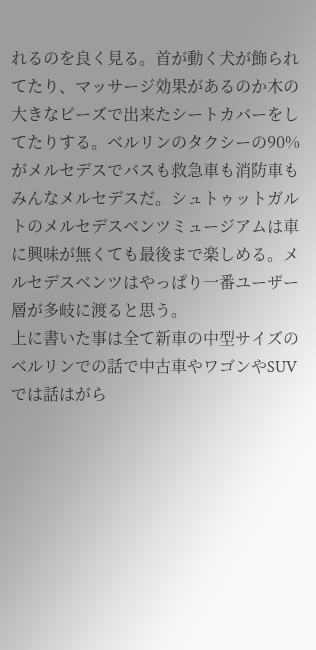れるのを良く見る。首が動く犬が飾られてたり、マッサージ効果があるのか木の大きなビーズで出来たシートカバーをしてたりする。ベルリンのタクシーの90%がメルセデスでバスも救急車も消防車もみんなメルセデスだ。シュトゥットガルトのメルセデスベンツミュージアムは車に興味が無くても最後まで楽しめる。メルセデスベンツはやっぱり一番ユーザー層が多岐に渡ると思う。
上に書いた事は全て新車の中型サイズのベルリンでの話で中古車やワゴンやSUVでは話はがら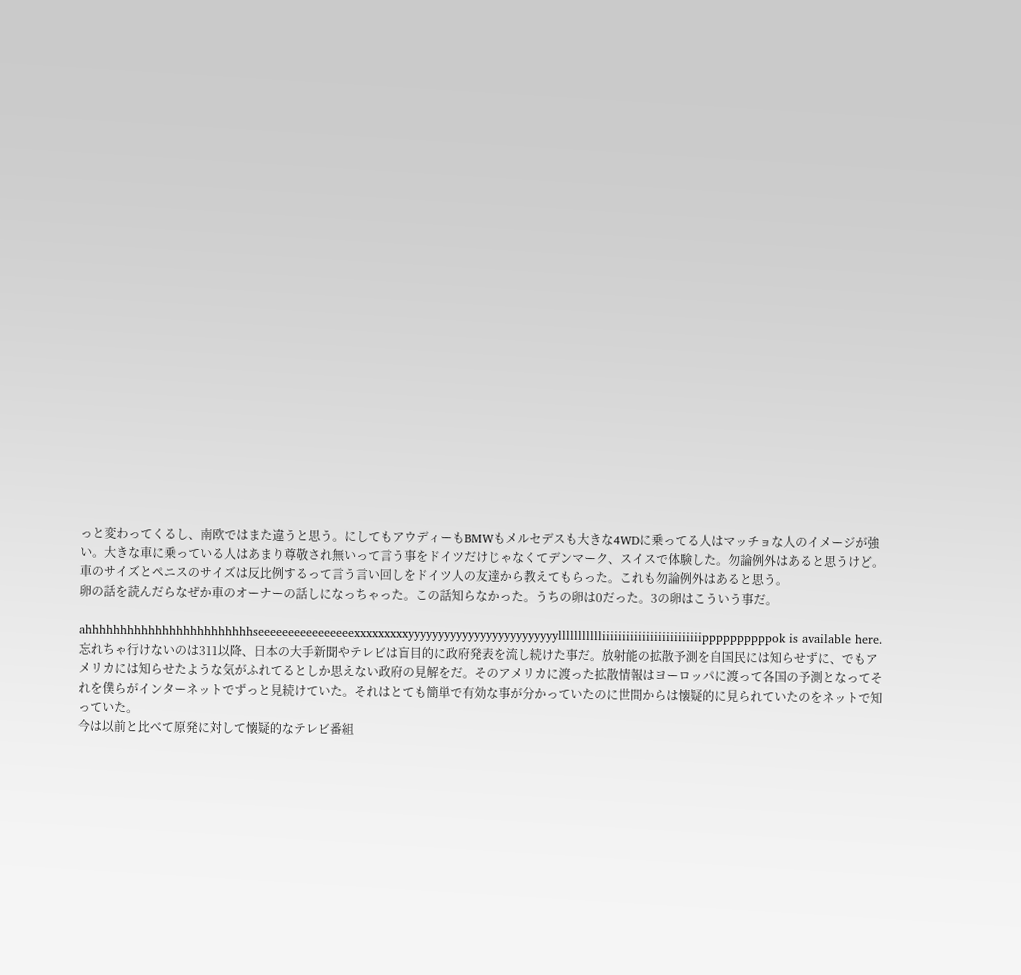っと変わってくるし、南欧ではまた違うと思う。にしてもアウディーもBMWもメルセデスも大きな4WDに乗ってる人はマッチョな人のイメージが強い。大きな車に乗っている人はあまり尊敬され無いって言う事をドイツだけじゃなくてデンマーク、スイスで体験した。勿論例外はあると思うけど。車のサイズとペニスのサイズは反比例するって言う言い回しをドイツ人の友達から教えてもらった。これも勿論例外はあると思う。
卵の話を読んだらなぜか車のオーナーの話しになっちゃった。この話知らなかった。うちの卵は0だった。3の卵はこういう事だ。

ahhhhhhhhhhhhhhhhhhhhhhhhseeeeeeeeeeeeeeeexxxxxxxxxyyyyyyyyyyyyyyyyyyyyyyyyyllllllllllliiiiiiiiiiiiiiiiiiiiiiiiippppppppppok is available here.
忘れちゃ行けないのは311以降、日本の大手新聞やテレビは盲目的に政府発表を流し続けた事だ。放射能の拡散予測を自国民には知らせずに、でもアメリカには知らせたような気がふれてるとしか思えない政府の見解をだ。そのアメリカに渡った拡散情報はヨーロッパに渡って各国の予測となってそれを僕らがインターネットでずっと見続けていた。それはとても簡単で有効な事が分かっていたのに世間からは懐疑的に見られていたのをネットで知っていた。
今は以前と比べて原発に対して懐疑的なテレビ番組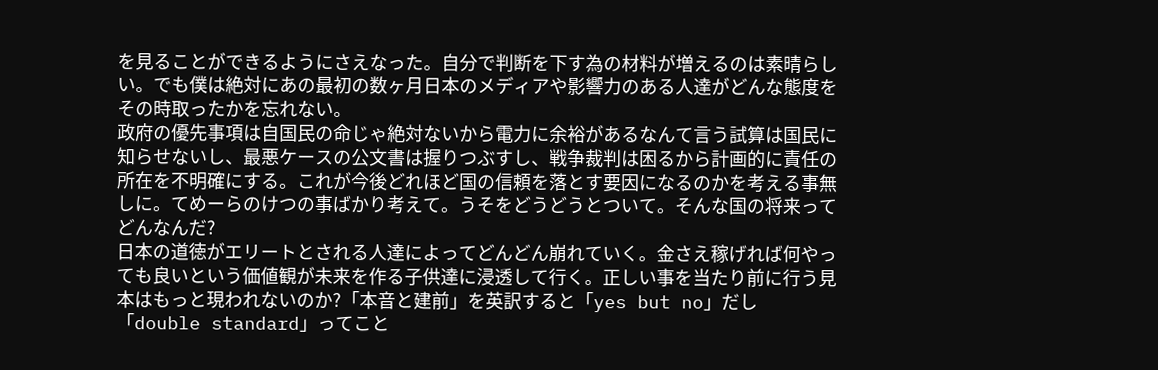を見ることができるようにさえなった。自分で判断を下す為の材料が増えるのは素晴らしい。でも僕は絶対にあの最初の数ヶ月日本のメディアや影響力のある人達がどんな態度をその時取ったかを忘れない。
政府の優先事項は自国民の命じゃ絶対ないから電力に余裕があるなんて言う試算は国民に知らせないし、最悪ケースの公文書は握りつぶすし、戦争裁判は困るから計画的に責任の所在を不明確にする。これが今後どれほど国の信頼を落とす要因になるのかを考える事無しに。てめーらのけつの事ばかり考えて。うそをどうどうとついて。そんな国の将来ってどんなんだ?
日本の道徳がエリートとされる人達によってどんどん崩れていく。金さえ稼げれば何やっても良いという価値観が未来を作る子供達に浸透して行く。正しい事を当たり前に行う見本はもっと現われないのか?「本音と建前」を英訳すると「yes but no」だし「double standard」ってこと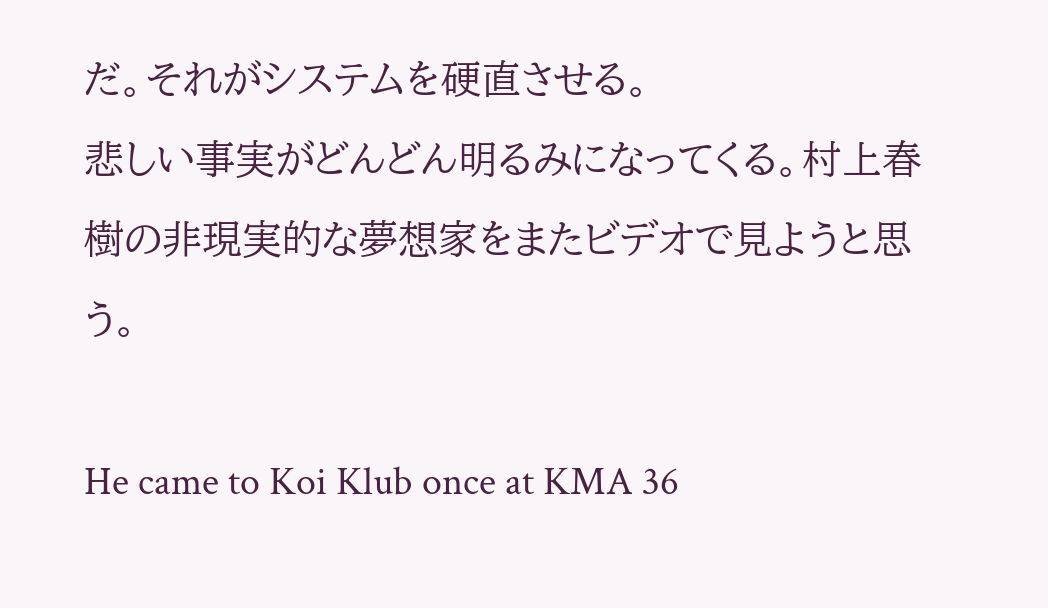だ。それがシステムを硬直させる。
悲しい事実がどんどん明るみになってくる。村上春樹の非現実的な夢想家をまたビデオで見ようと思う。

He came to Koi Klub once at KMA 36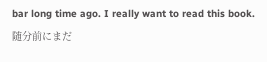bar long time ago. I really want to read this book.
随分前にまだ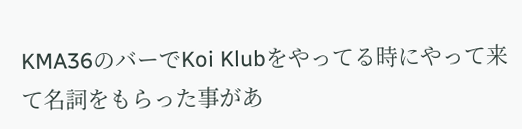KMA36のバーでKoi Klubをやってる時にやって来て名詞をもらった事があ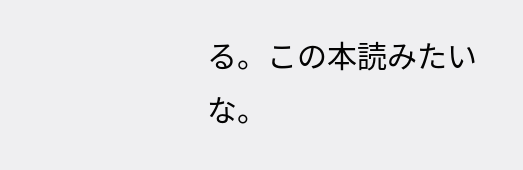る。この本読みたいな。